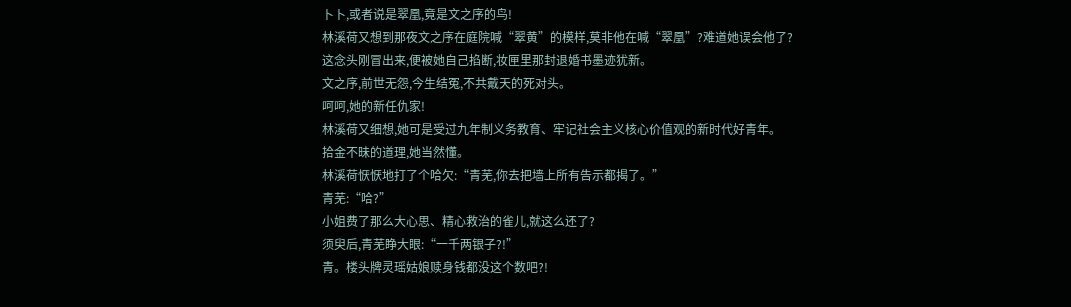卜卜,或者说是翠凰,竟是文之序的鸟!
林溪荷又想到那夜文之序在庭院喊“翠黄”的模样,莫非他在喊“翠凰”?难道她误会他了?
这念头刚冒出来,便被她自己掐断,妆匣里那封退婚书墨迹犹新。
文之序,前世无怨,今生结冤,不共戴天的死对头。
呵呵,她的新任仇家!
林溪荷又细想,她可是受过九年制义务教育、牢记社会主义核心价值观的新时代好青年。
拾金不昧的道理,她当然懂。
林溪荷恹恹地打了个哈欠:“青芜,你去把墙上所有告示都揭了。”
青芜:“哈?”
小姐费了那么大心思、精心救治的雀儿,就这么还了?
须臾后,青芜睁大眼:“一千两银子?!”
青。楼头牌灵瑶姑娘赎身钱都没这个数吧?!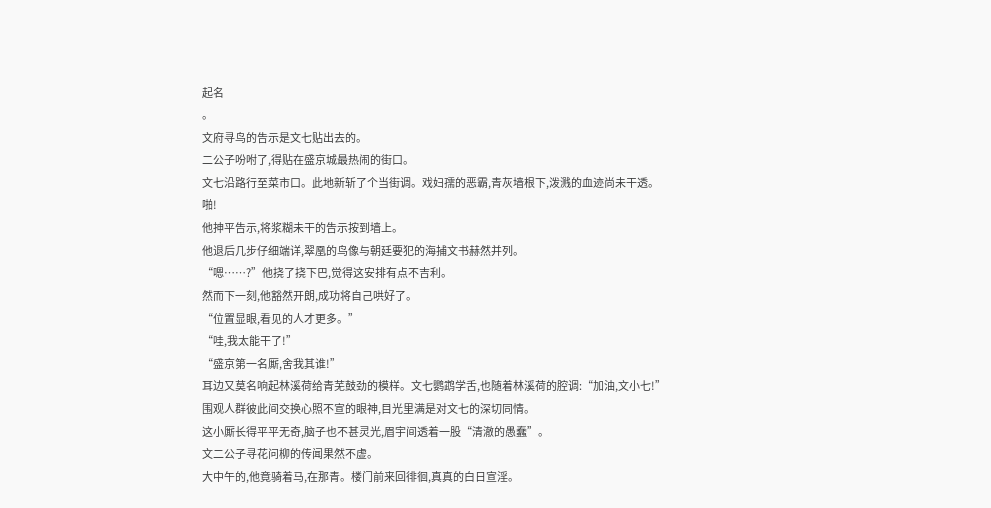起名
。
文府寻鸟的告示是文七贴出去的。
二公子吩咐了,得贴在盛京城最热闹的街口。
文七沿路行至菜市口。此地新斩了个当街调。戏妇孺的恶霸,青灰墙根下,泼溅的血迹尚未干透。
啪!
他抻平告示,将浆糊未干的告示按到墙上。
他退后几步仔细端详,翠凰的鸟像与朝廷要犯的海捕文书赫然并列。
“嗯……?”他挠了挠下巴,觉得这安排有点不吉利。
然而下一刻,他豁然开朗,成功将自己哄好了。
“位置显眼,看见的人才更多。”
“哇,我太能干了!”
“盛京第一名厮,舍我其谁!”
耳边又莫名响起林溪荷给青芜鼓劲的模样。文七鹦鹉学舌,也随着林溪荷的腔调:“加油,文小七!”
围观人群彼此间交换心照不宣的眼神,目光里满是对文七的深切同情。
这小厮长得平平无奇,脑子也不甚灵光,眉宇间透着一股“清澈的愚蠢”。
文二公子寻花问柳的传闻果然不虚。
大中午的,他竟骑着马,在那青。楼门前来回徘徊,真真的白日宣淫。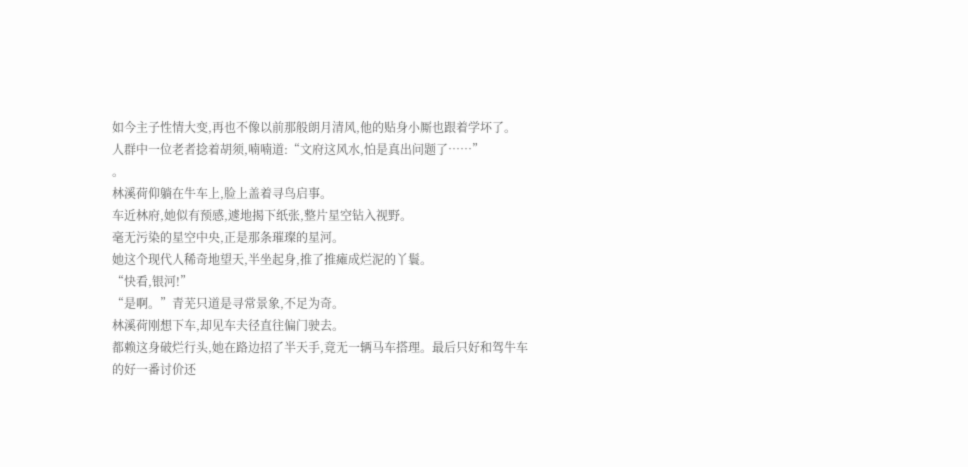如今主子性情大变,再也不像以前那般朗月清风,他的贴身小厮也跟着学坏了。
人群中一位老者捻着胡须,喃喃道:“文府这风水,怕是真出问题了……”
。
林溪荷仰躺在牛车上,脸上盖着寻鸟启事。
车近林府,她似有预感,遽地揭下纸张,整片星空钻入视野。
毫无污染的星空中央,正是那条璀璨的星河。
她这个现代人稀奇地望天,半坐起身,推了推瘫成烂泥的丫鬟。
“快看,银河!”
“是啊。”青芜只道是寻常景象,不足为奇。
林溪荷刚想下车,却见车夫径直往偏门驶去。
都赖这身破烂行头,她在路边招了半天手,竟无一辆马车搭理。最后只好和驾牛车的好一番讨价还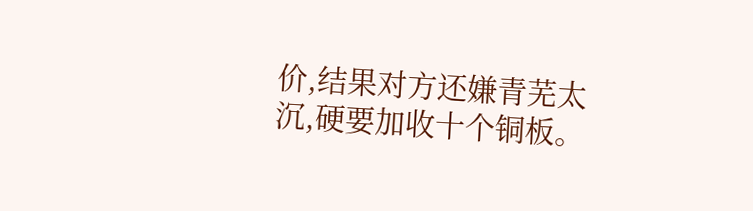价,结果对方还嫌青芜太沉,硬要加收十个铜板。